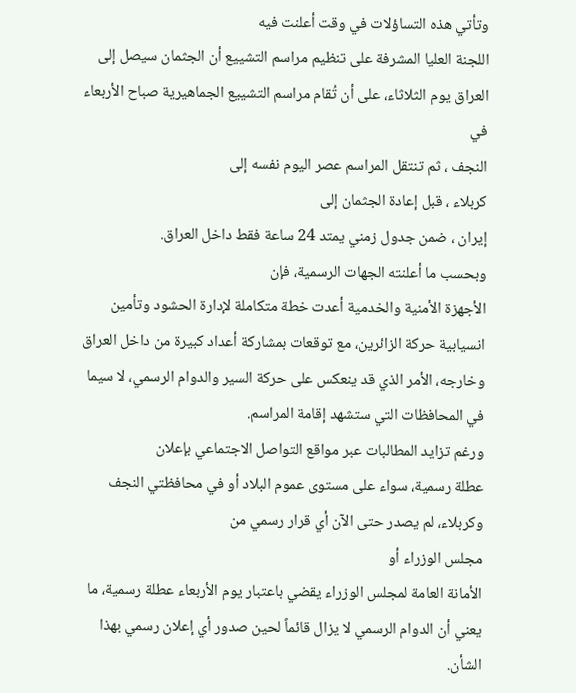وتأتي هذه التساؤلات في وقت أعلنت فيه
اللجنة العليا المشرفة على تنظيم مراسم التشييع أن الجثمان سيصل إلى
العراق يوم الثلاثاء، على أن تُقام مراسم التشييع الجماهيرية صباح الأربعاء في
النجف ، ثم تنتقل المراسم عصر اليوم نفسه إلى
كربلاء ، قبل إعادة الجثمان إلى
إيران ، ضمن جدول زمني يمتد 24 ساعة فقط داخل العراق.
وبحسب ما أعلنته الجهات الرسمية، فإن
الأجهزة الأمنية والخدمية أعدت خطة متكاملة لإدارة الحشود وتأمين انسيابية حركة الزائرين، مع توقعات بمشاركة أعداد كبيرة من داخل العراق وخارجه، الأمر الذي قد ينعكس على حركة السير والدوام الرسمي، لا سيما في المحافظات التي ستشهد إقامة المراسم.
ورغم تزايد المطالبات عبر مواقع التواصل الاجتماعي بإعلان
عطلة رسمية، سواء على مستوى عموم البلاد أو في محافظتي النجف وكربلاء، لم يصدر حتى الآن أي قرار رسمي من
مجلس الوزراء أو
الأمانة العامة لمجلس الوزراء يقضي باعتبار يوم الأربعاء عطلة رسمية، ما يعني أن الدوام الرسمي لا يزال قائماً لحين صدور أي إعلان رسمي بهذا الشأن.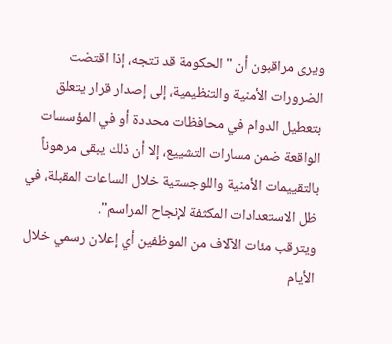ويرى مراقبون أن "الحكومة قد تتجه، إذا اقتضت الضرورات الأمنية والتنظيمية، إلى إصدار قرار يتعلق بتعطيل الدوام في محافظات محددة أو في المؤسسات الواقعة ضمن مسارات التشييع، إلا أن ذلك يبقى مرهوناً بالتقييمات الأمنية واللوجستية خلال الساعات المقبلة، في ظل الاستعدادات المكثفة لإنجاح المراسم".
ويترقب مئات الآلاف من الموظفين أي إعلان رسمي خلال الأيام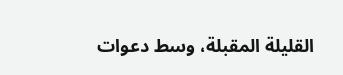القليلة المقبلة، وسط دعوات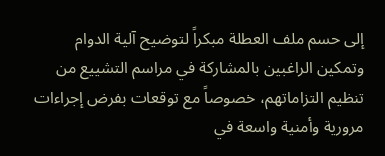إلى حسم ملف العطلة مبكراً لتوضيح آلية الدوام وتمكين الراغبين بالمشاركة في مراسم التشييع من تنظيم التزاماتهم، خصوصاً مع توقعات بفرض إجراءات مرورية وأمنية واسعة في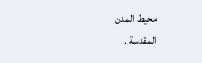محيط المدن
المقدسة .